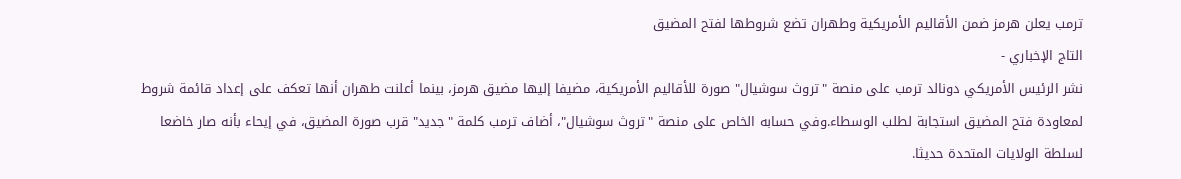ترمب يعلن هرمز ضمن الأقاليم الأمريكية وطهران تضع شروطها لفتح المضيق
التاج الإخباري -
نشر الرئيس الأمريكي دونالد ترمب على منصة "تروث سوشيال" صورة للأقاليم الأمريكية، مضيفا إليها مضيق هرمز، بينما أعلنت طهران أنها تعكف على إعداد قائمة شروط لمعاودة فتح المضيق استجابة لطلب الوسطاء.وفي حسابه الخاص على منصة "تروث سوشيال"، أضاف ترمب كلمة "جديد" قرب صورة المضيق، في إيحاء بأنه صار خاضعا لسلطة الولايات المتحدة حديثا.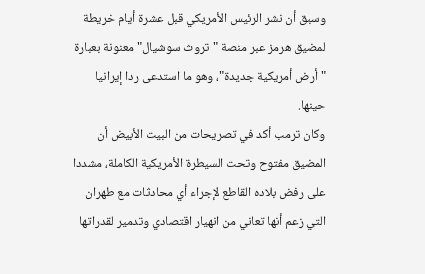وسبق أن نشر الرئيس الأمريكي قبل عشرة أيام خريطة لمضيق هرمز عبر منصة "تروث سوشيال" معنونة بعبارة "أرض أمريكية جديدة"، وهو ما استدعى ردا إيرانيا حينها.
وكان ترمب أكد في تصريحات من البيت الأبيض أن المضيق مفتوح وتحت السيطرة الأمريكية الكاملة، مشددا على رفض بلاده القاطع لإجراء أي محادثات مع طهران التي زعم أنها تعاني من انهيار اقتصادي وتدمير لقدراتها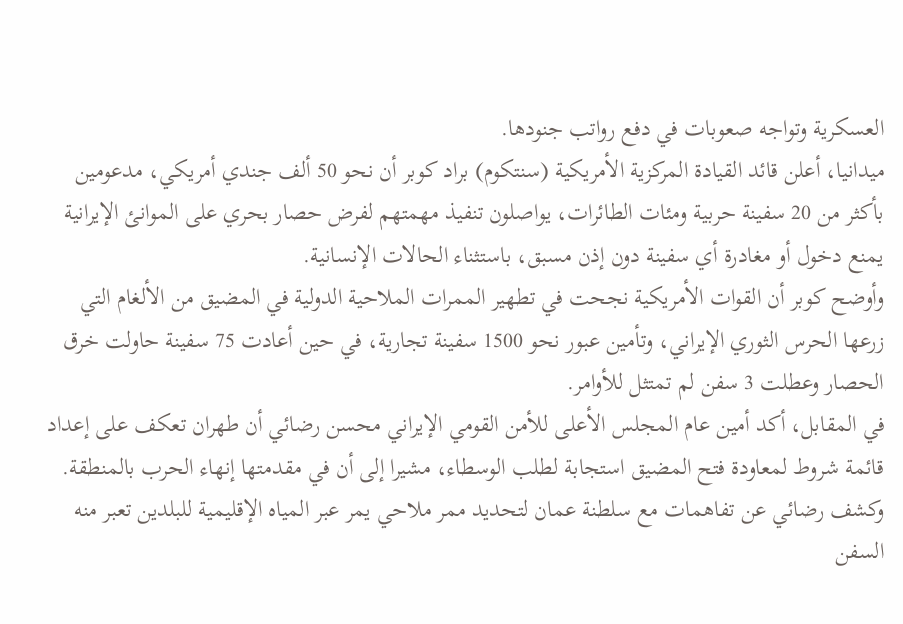العسكرية وتواجه صعوبات في دفع رواتب جنودها.
ميدانيا، أعلن قائد القيادة المركزية الأمريكية (سنتكوم) براد كوبر أن نحو 50 ألف جندي أمريكي، مدعومين بأكثر من 20 سفينة حربية ومئات الطائرات، يواصلون تنفيذ مهمتهم لفرض حصار بحري على الموانئ الإيرانية يمنع دخول أو مغادرة أي سفينة دون إذن مسبق، باستثناء الحالات الإنسانية.
وأوضح كوبر أن القوات الأمريكية نجحت في تطهير الممرات الملاحية الدولية في المضيق من الألغام التي زرعها الحرس الثوري الإيراني، وتأمين عبور نحو 1500 سفينة تجارية، في حين أعادت 75 سفينة حاولت خرق الحصار وعطلت 3 سفن لم تمتثل للأوامر.
في المقابل، أكد أمين عام المجلس الأعلى للأمن القومي الإيراني محسن رضائي أن طهران تعكف على إعداد قائمة شروط لمعاودة فتح المضيق استجابة لطلب الوسطاء، مشيرا إلى أن في مقدمتها إنهاء الحرب بالمنطقة.
وكشف رضائي عن تفاهمات مع سلطنة عمان لتحديد ممر ملاحي يمر عبر المياه الإقليمية للبلدين تعبر منه السفن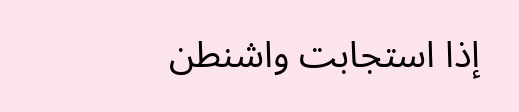إذا استجابت واشنطن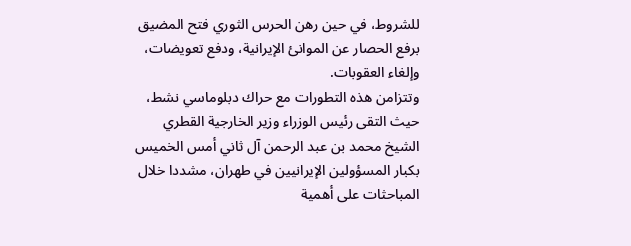للشروط، في حين رهن الحرس الثوري فتح المضيق برفع الحصار عن الموانئ الإيرانية، ودفع تعويضات، وإلغاء العقوبات.
وتتزامن هذه التطورات مع حراك دبلوماسي نشط، حيث التقى رئيس الوزراء وزير الخارجية القطري الشيخ محمد بن عبد الرحمن آل ثاني أمس الخميس بكبار المسؤولين الإيرانيين في طهران، مشددا خلال المباحثات على أهمية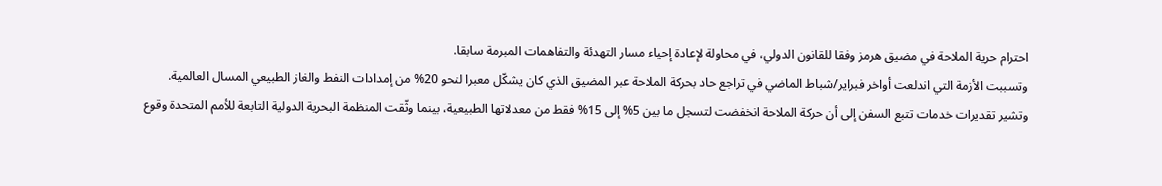احترام حرية الملاحة في مضيق هرمز وفقا للقانون الدولي، في محاولة لإعادة إحياء مسار التهدئة والتفاهمات المبرمة سابقا.
وتسببت الأزمة التي اندلعت أواخر فبراير/شباط الماضي في تراجع حاد بحركة الملاحة عبر المضيق الذي كان يشكّل معبرا لنحو 20% من إمدادات النفط والغاز الطبيعي المسال العالمية.
وتشير تقديرات خدمات تتبع السفن إلى أن حركة الملاحة انخفضت لتسجل ما بين 5% إلى 15% فقط من معدلاتها الطبيعية، بينما وثّقت المنظمة البحرية الدولية التابعة للأمم المتحدة وقوع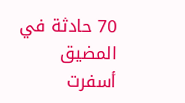70 حادثة في المضيق أسفرت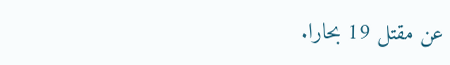عن مقتل 19 بحارا.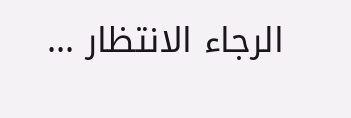الرجاء الانتظار ...